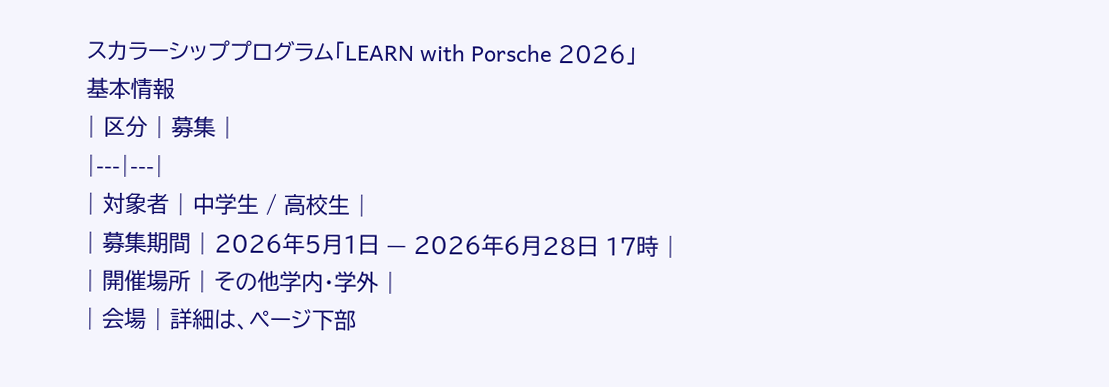スカラーシッププログラム「LEARN with Porsche 2026」
基本情報
| 区分 | 募集 |
|---|---|
| 対象者 | 中学生 / 高校生 |
| 募集期間 | 2026年5月1日 — 2026年6月28日 17時 |
| 開催場所 | その他学内・学外 |
| 会場 | 詳細は、ページ下部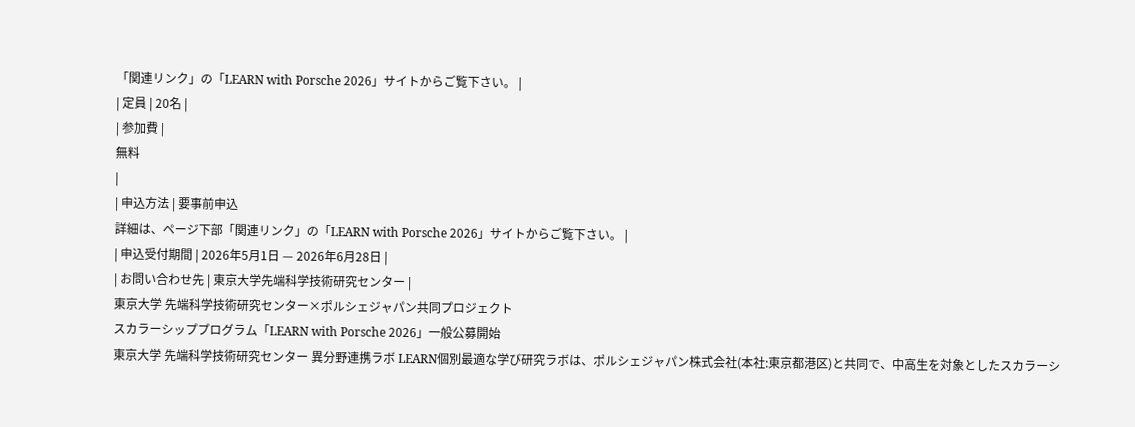「関連リンク」の「LEARN with Porsche 2026」サイトからご覧下さい。 |
| 定員 | 20名 |
| 参加費 |
無料
|
| 申込方法 | 要事前申込
詳細は、ページ下部「関連リンク」の「LEARN with Porsche 2026」サイトからご覧下さい。 |
| 申込受付期間 | 2026年5月1日 — 2026年6月28日 |
| お問い合わせ先 | 東京大学先端科学技術研究センター |
東京大学 先端科学技術研究センター×ポルシェジャパン共同プロジェクト
スカラーシッププログラム「LEARN with Porsche 2026」一般公募開始
東京大学 先端科学技術研究センター 異分野連携ラボ LEARN個別最適な学び研究ラボは、ポルシェジャパン株式会社(本社:東京都港区)と共同で、中高生を対象としたスカラーシ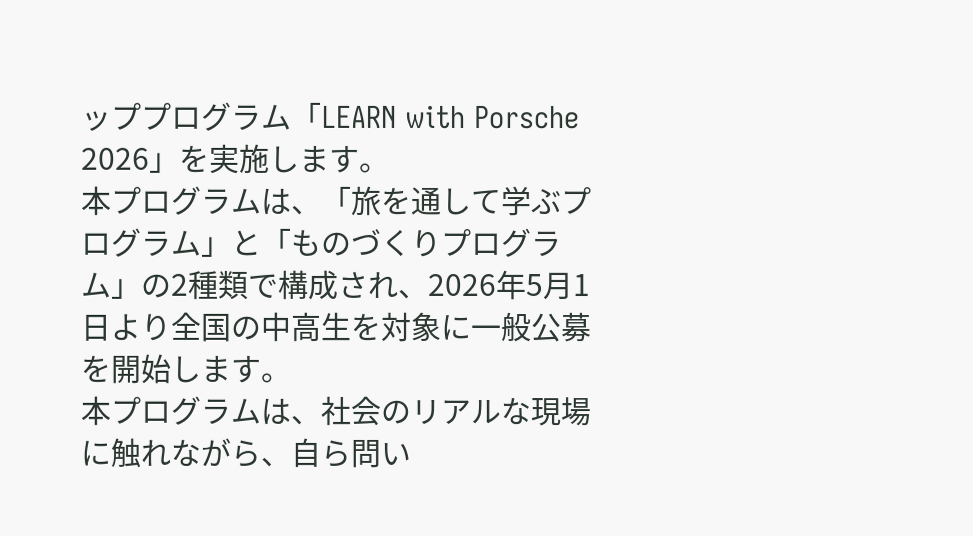ッププログラム「LEARN with Porsche 2026」を実施します。
本プログラムは、「旅を通して学ぶプログラム」と「ものづくりプログラム」の2種類で構成され、2026年5月1日より全国の中高生を対象に一般公募を開始します。
本プログラムは、社会のリアルな現場に触れながら、自ら問い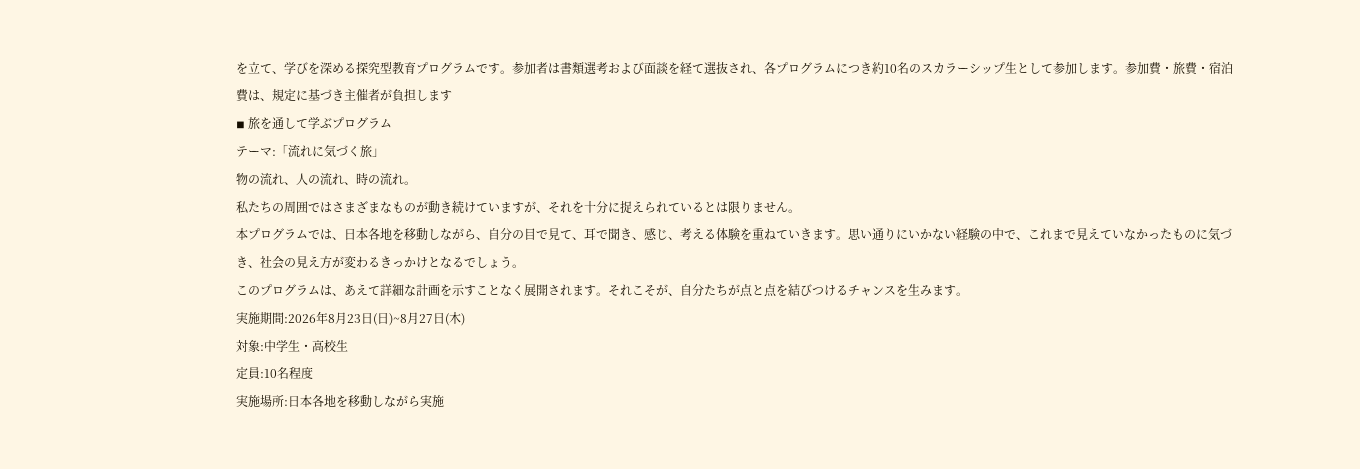を立て、学びを深める探究型教育プログラムです。参加者は書類選考および面談を経て選抜され、各プログラムにつき約10名のスカラーシップ生として参加します。参加費・旅費・宿泊費は、規定に基づき主催者が負担します
◾ 旅を通して学ぶプログラム
テーマ:「流れに気づく旅」
物の流れ、人の流れ、時の流れ。
私たちの周囲ではさまざまなものが動き続けていますが、それを十分に捉えられているとは限りません。
本プログラムでは、日本各地を移動しながら、自分の目で見て、耳で聞き、感じ、考える体験を重ねていきます。思い通りにいかない経験の中で、これまで見えていなかったものに気づき、社会の見え方が変わるきっかけとなるでしょう。
このプログラムは、あえて詳細な計画を示すことなく展開されます。それこそが、自分たちが点と点を結びつけるチャンスを生みます。
実施期間:2026年8月23日(日)~8月27日(木)
対象:中学生・高校生
定員:10名程度
実施場所:日本各地を移動しながら実施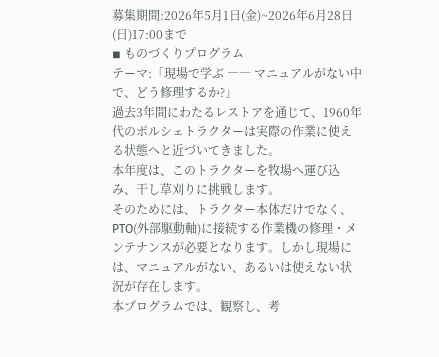募集期間:2026年5月1日(金)~2026年6月28日(日)17:00まで
◾ ものづくりプログラム
テーマ:「現場で学ぶ ―― マニュアルがない中で、どう修理するか?」
過去3年間にわたるレストアを通じて、1960年代のポルシェトラクターは実際の作業に使える状態へと近づいてきました。
本年度は、このトラクターを牧場へ運び込み、干し草刈りに挑戦します。
そのためには、トラクター本体だけでなく、PTO(外部駆動軸)に接続する作業機の修理・メンテナンスが必要となります。しかし現場には、マニュアルがない、あるいは使えない状況が存在します。
本プログラムでは、観察し、考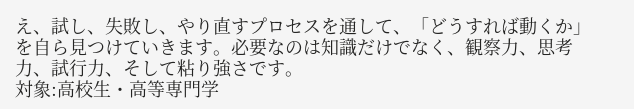え、試し、失敗し、やり直すプロセスを通して、「どうすれば動くか」を自ら見つけていきます。必要なのは知識だけでなく、観察力、思考力、試行力、そして粘り強さです。
対象:高校生・高等専門学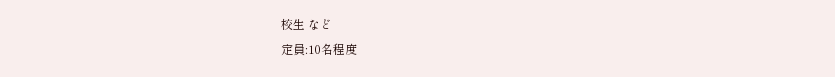校生 など
定員:10名程度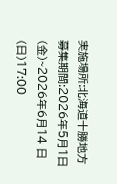実施場所:北海道十勝地方
募集期間:2026年5月1日(金)~2026年6月14 日(日)17:00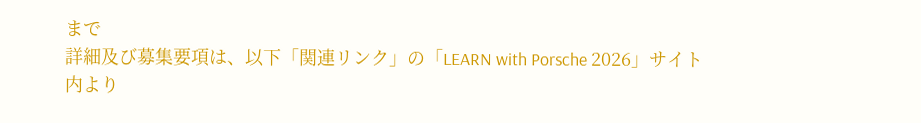まで
詳細及び募集要項は、以下「関連リンク」の「LEARN with Porsche 2026」サイト内より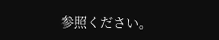参照ください。